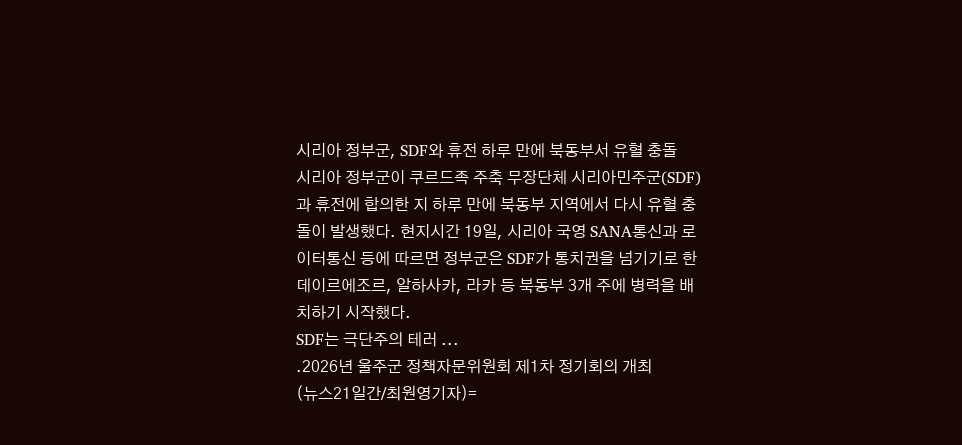시리아 정부군, SDF와 휴전 하루 만에 북동부서 유혈 충돌
시리아 정부군이 쿠르드족 주축 무장단체 시리아민주군(SDF)과 휴전에 합의한 지 하루 만에 북동부 지역에서 다시 유혈 충돌이 발생했다. 현지시간 19일, 시리아 국영 SANA통신과 로이터통신 등에 따르면 정부군은 SDF가 통치권을 넘기기로 한 데이르에조르, 알하사카, 라카 등 북동부 3개 주에 병력을 배치하기 시작했다.
SDF는 극단주의 테러 ...
.2026년 울주군 정책자문위원회 제1차 정기회의 개최
(뉴스21일간/최원영기자)=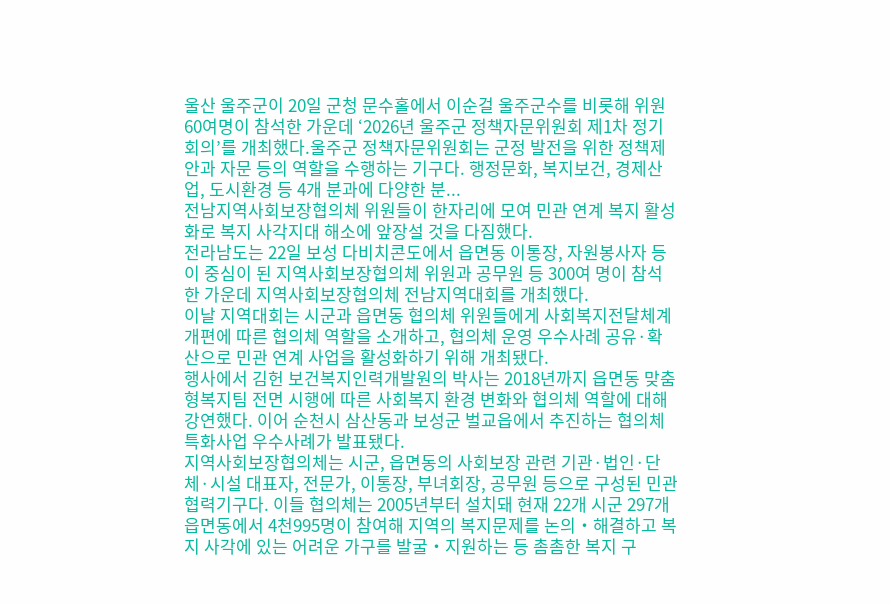울산 울주군이 20일 군청 문수홀에서 이순걸 울주군수를 비롯해 위원 60여명이 참석한 가운데 ‘2026년 울주군 정책자문위원회 제1차 정기회의’를 개최했다.울주군 정책자문위원회는 군정 발전을 위한 정책제안과 자문 등의 역할을 수행하는 기구다. 행정문화, 복지보건, 경제산업, 도시환경 등 4개 분과에 다양한 분...
전남지역사회보장협의체 위원들이 한자리에 모여 민관 연계 복지 활성화로 복지 사각지대 해소에 앞장설 것을 다짐했다.
전라남도는 22일 보성 다비치콘도에서 읍면동 이통장, 자원봉사자 등이 중심이 된 지역사회보장협의체 위원과 공무원 등 300여 명이 참석한 가운데 지역사회보장협의체 전남지역대회를 개최했다.
이날 지역대회는 시군과 읍면동 협의체 위원들에게 사회복지전달체계 개편에 따른 협의체 역할을 소개하고, 협의체 운영 우수사례 공유·확산으로 민관 연계 사업을 활성화하기 위해 개최됐다.
행사에서 김헌 보건복지인력개발원의 박사는 2018년까지 읍면동 맞춤형복지팀 전면 시행에 따른 사회복지 환경 변화와 협의체 역할에 대해 강연했다. 이어 순천시 삼산동과 보성군 벌교읍에서 추진하는 협의체 특화사업 우수사례가 발표됐다.
지역사회보장협의체는 시군, 읍면동의 사회보장 관련 기관·법인·단체·시설 대표자, 전문가, 이통장, 부녀회장, 공무원 등으로 구성된 민관 협력기구다. 이들 협의체는 2005년부터 설치돼 현재 22개 시군 297개 읍면동에서 4천995명이 참여해 지역의 복지문제를 논의‧해결하고 복지 사각에 있는 어려운 가구를 발굴‧지원하는 등 촘촘한 복지 구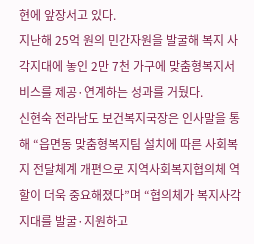현에 앞장서고 있다.
지난해 25억 원의 민간자원을 발굴해 복지 사각지대에 놓인 2만 7천 가구에 맞춤형복지서비스를 제공·연계하는 성과를 거뒀다.
신현숙 전라남도 보건복지국장은 인사말을 통해 “읍면동 맞춤형복지팀 설치에 따른 사회복지 전달체계 개편으로 지역사회복지협의체 역할이 더욱 중요해졌다”며 “협의체가 복지사각지대를 발굴·지원하고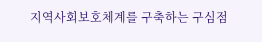지역사회보호체계를 구축하는 구심점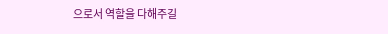으로서 역할을 다해주길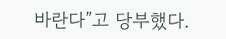바란다”고 당부했다.